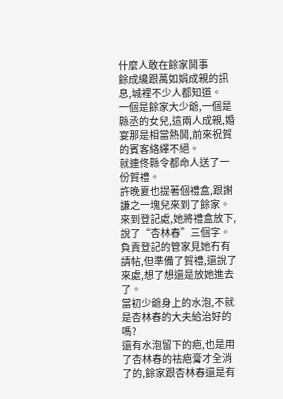什麼人敢在餘家鬨事
餘成纔跟萬如娟成親的訊息,城裡不少人都知道。
一個是餘家大少爺,一個是縣丞的女兒,這兩人成親,婚宴那是相當熱鬨,前來祝賀的賓客絡繹不絕。
就連佟縣令都命人送了一份賀禮。
許晚夏也提著個禮盒,跟謝謙之一塊兒來到了餘家。
來到登記處,她將禮盒放下,說了“杏林春”三個字。
負責登記的管家見她冇有請帖,但準備了賀禮,還說了來處,想了想還是放她進去了。
當初少爺身上的水泡,不就是杏林春的大夫給治好的嗎?
還有水泡留下的疤,也是用了杏林春的祛疤膏才全消了的,餘家跟杏林春還是有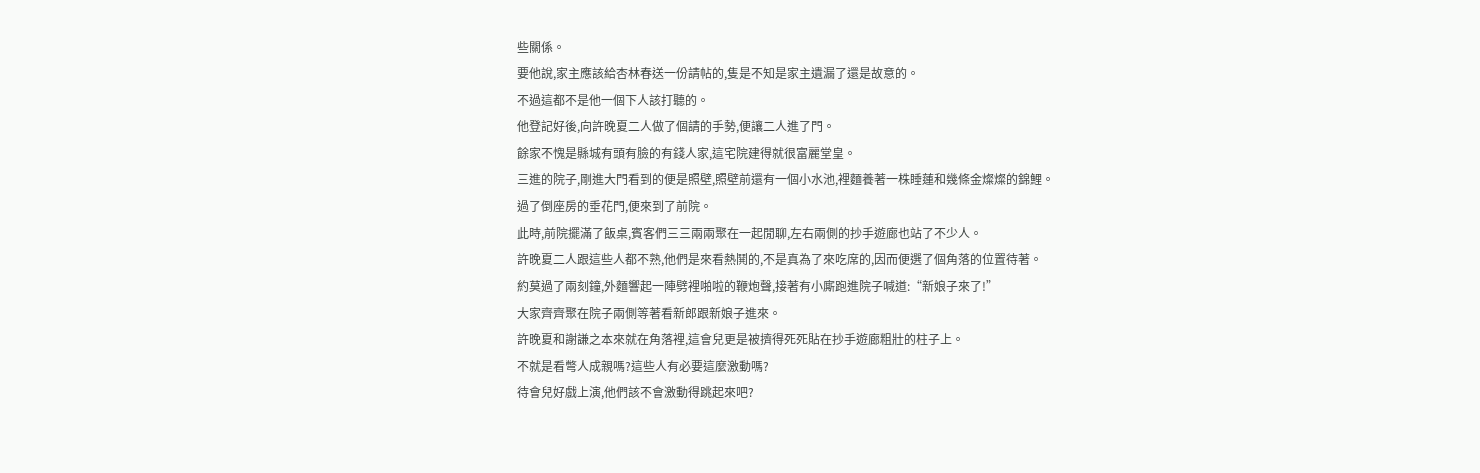些關係。
要他說,家主應該給杏林春送一份請帖的,隻是不知是家主遺漏了還是故意的。
不過這都不是他一個下人該打聽的。
他登記好後,向許晚夏二人做了個請的手勢,便讓二人進了門。
餘家不愧是縣城有頭有臉的有錢人家,這宅院建得就很富麗堂皇。
三進的院子,剛進大門看到的便是照壁,照壁前還有一個小水池,裡麵養著一株睡蓮和幾條金燦燦的錦鯉。
過了倒座房的垂花門,便來到了前院。
此時,前院擺滿了飯桌,賓客們三三兩兩聚在一起閒聊,左右兩側的抄手遊廊也站了不少人。
許晚夏二人跟這些人都不熟,他們是來看熱鬨的,不是真為了來吃席的,因而便選了個角落的位置待著。
約莫過了兩刻鐘,外麵響起一陣劈裡啪啦的鞭炮聲,接著有小廝跑進院子喊道:“新娘子來了!”
大家齊齊聚在院子兩側等著看新郎跟新娘子進來。
許晚夏和謝謙之本來就在角落裡,這會兒更是被擠得死死貼在抄手遊廊粗壯的柱子上。
不就是看彆人成親嗎?這些人有必要這麼激動嗎?
待會兒好戲上演,他們該不會激動得跳起來吧?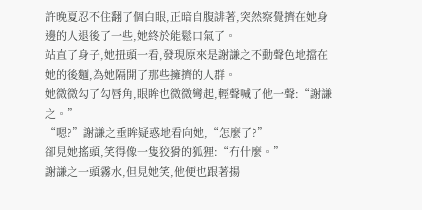許晚夏忍不住翻了個白眼,正暗自腹誹著,突然察覺擠在她身邊的人退後了一些,她終於能鬆口氣了。
站直了身子,她扭頭一看,發現原來是謝謙之不動聲色地擋在她的後麵,為她隔開了那些擁擠的人群。
她微微勾了勾唇角,眼眸也微微彎起,輕聲喊了他一聲:“謝謙之。”
“嗯?”謝謙之垂眸疑惑地看向她,“怎麼了?”
卻見她搖頭,笑得像一隻狡猾的狐狸:“冇什麼。”
謝謙之一頭霧水,但見她笑,他便也跟著揚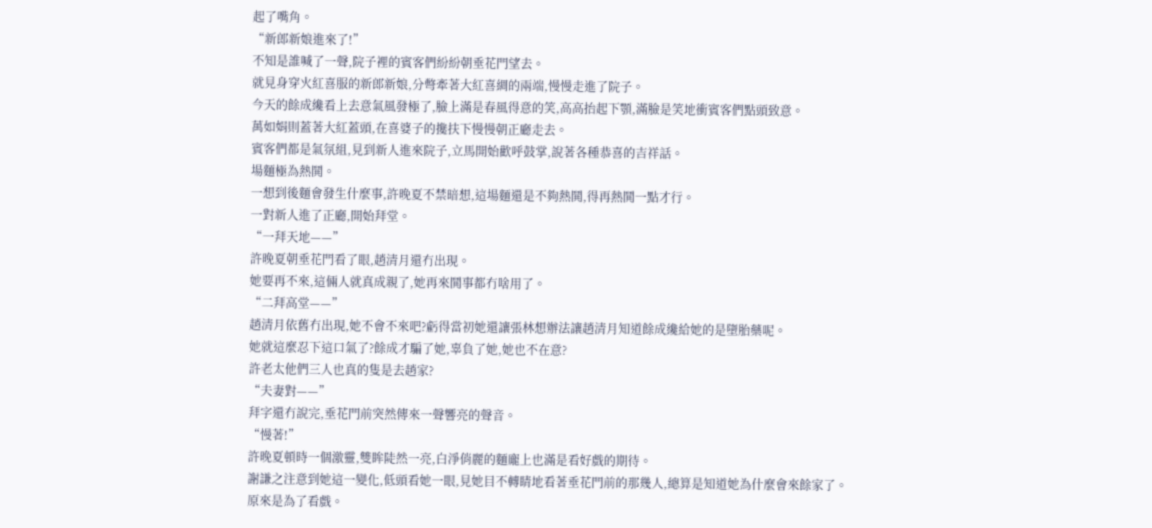起了嘴角。
“新郎新娘進來了!”
不知是誰喊了一聲,院子裡的賓客們紛紛朝垂花門望去。
就見身穿火紅喜服的新郎新娘,分彆牽著大紅喜綢的兩端,慢慢走進了院子。
今天的餘成纔看上去意氣風發極了,臉上滿是春風得意的笑,高高抬起下顎,滿臉是笑地衝賓客們點頭致意。
萬如娟則蓋著大紅蓋頭,在喜婆子的攙扶下慢慢朝正廳走去。
賓客們都是氣氛組,見到新人進來院子,立馬開始歡呼鼓掌,說著各種恭喜的吉祥話。
場麵極為熱鬨。
一想到後麵會發生什麼事,許晚夏不禁暗想,這場麵還是不夠熱鬨,得再熱鬨一點才行。
一對新人進了正廳,開始拜堂。
“一拜天地——”
許晚夏朝垂花門看了眼,趙清月還冇出現。
她要再不來,這倆人就真成親了,她再來鬨事都冇啥用了。
“二拜高堂——”
趙清月依舊冇出現,她不會不來吧?虧得當初她還讓張林想辦法讓趙清月知道餘成纔給她的是墮胎藥呢。
她就這麼忍下這口氣了?餘成才騙了她,辜負了她,她也不在意?
許老太他們三人也真的隻是去趙家?
“夫妻對——”
拜字還冇說完,垂花門前突然傳來一聲響亮的聲音。
“慢著!”
許晚夏頓時一個激靈,雙眸陡然一亮,白淨俏麗的麵龐上也滿是看好戲的期待。
謝謙之注意到她這一變化,低頭看她一眼,見她目不轉睛地看著垂花門前的那幾人,總算是知道她為什麼會來餘家了。
原來是為了看戲。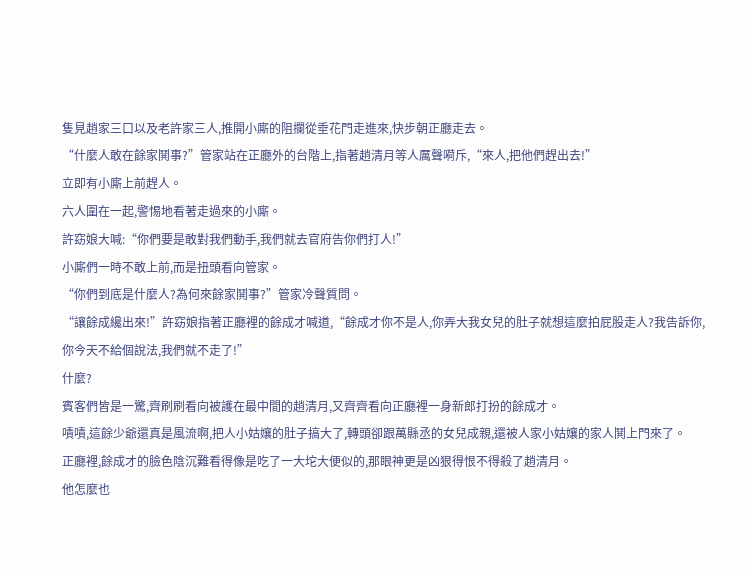隻見趙家三口以及老許家三人,推開小廝的阻攔從垂花門走進來,快步朝正廳走去。
“什麼人敢在餘家鬨事?”管家站在正廳外的台階上,指著趙清月等人厲聲嗬斥,“來人,把他們趕出去!”
立即有小廝上前趕人。
六人圍在一起,警惕地看著走過來的小廝。
許窈娘大喊:“你們要是敢對我們動手,我們就去官府告你們打人!”
小廝們一時不敢上前,而是扭頭看向管家。
“你們到底是什麼人?為何來餘家鬨事?”管家冷聲質問。
“讓餘成纔出來!”許窈娘指著正廳裡的餘成才喊道,“餘成才你不是人,你弄大我女兒的肚子就想這麼拍屁股走人?我告訴你,你今天不給個說法,我們就不走了!”
什麼?
賓客們皆是一驚,齊刷刷看向被護在最中間的趙清月,又齊齊看向正廳裡一身新郎打扮的餘成才。
嘖嘖,這餘少爺還真是風流啊,把人小姑孃的肚子搞大了,轉頭卻跟萬縣丞的女兒成親,還被人家小姑孃的家人鬨上門來了。
正廳裡,餘成才的臉色陰沉難看得像是吃了一大坨大便似的,那眼神更是凶狠得恨不得殺了趙清月。
他怎麼也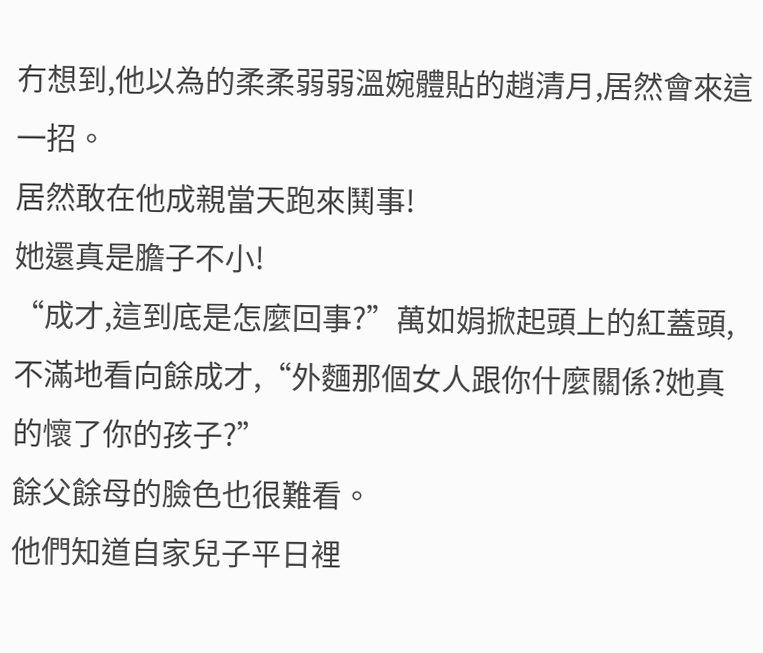冇想到,他以為的柔柔弱弱溫婉體貼的趙清月,居然會來這一招。
居然敢在他成親當天跑來鬨事!
她還真是膽子不小!
“成才,這到底是怎麼回事?”萬如娟掀起頭上的紅蓋頭,不滿地看向餘成才,“外麵那個女人跟你什麼關係?她真的懷了你的孩子?”
餘父餘母的臉色也很難看。
他們知道自家兒子平日裡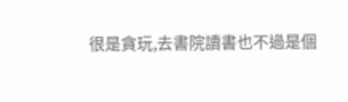很是貪玩,去書院讀書也不過是個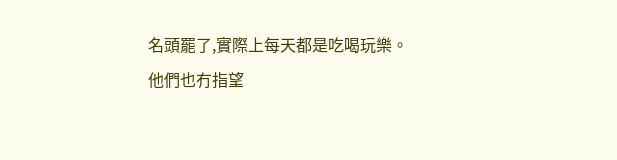名頭罷了,實際上每天都是吃喝玩樂。
他們也冇指望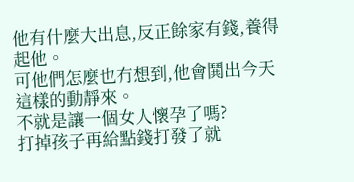他有什麼大出息,反正餘家有錢,養得起他。
可他們怎麼也冇想到,他會鬨出今天這樣的動靜來。
不就是讓一個女人懷孕了嗎?
打掉孩子再給點錢打發了就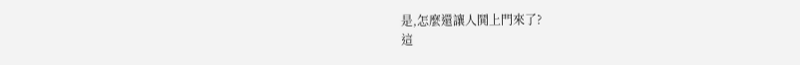是,怎麼還讓人鬨上門來了?
這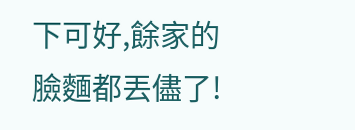下可好,餘家的臉麵都丟儘了!